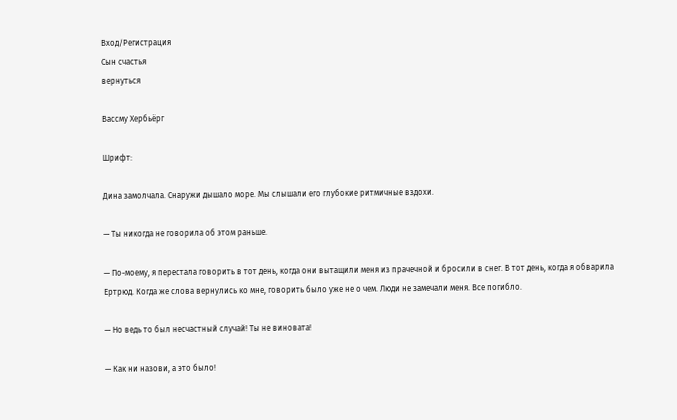Вход/Регистрация
Сын счастья
вернуться

Вассму Хербьёрг

Шрифт:

Дина замолчала. Снаружи дышало море. Мы слышали его глубокие ритмичные вздохи.

— Ты никогда не говорила об этом раньше.

— По-моему, я перестала говорить в тот день, когда они вытащили меня из прачечной и бросили в снег. В тот день, когда я обварила Ертрюд. Когда же слова вернулись ко мне, говорить было уже не о чем. Люди не замечали меня. Все погибло.

— Но ведь то был несчастный случай! Ты не виновата!

— Как ни назови, а это было!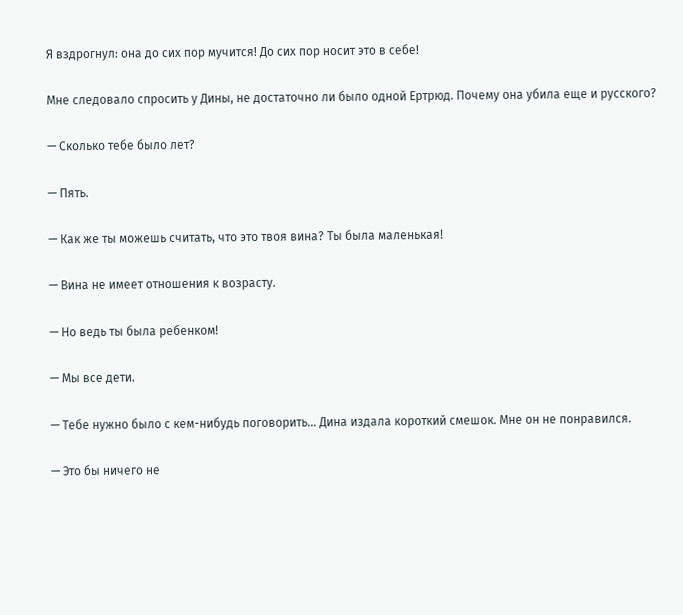Я вздрогнул: она до сих пор мучится! До сих пор носит это в себе!

Мне следовало спросить у Дины, не достаточно ли было одной Ертрюд. Почему она убила еще и русского?

— Сколько тебе было лет?

— Пять.

— Как же ты можешь считать, что это твоя вина? Ты была маленькая!

— Вина не имеет отношения к возрасту.

— Но ведь ты была ребенком!

— Мы все дети.

— Тебе нужно было с кем-нибудь поговорить… Дина издала короткий смешок. Мне он не понравился.

— Это бы ничего не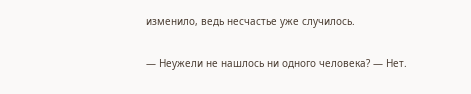изменило, ведь несчастье уже случилось.

— Неужели не нашлось ни одного человека? — Нет.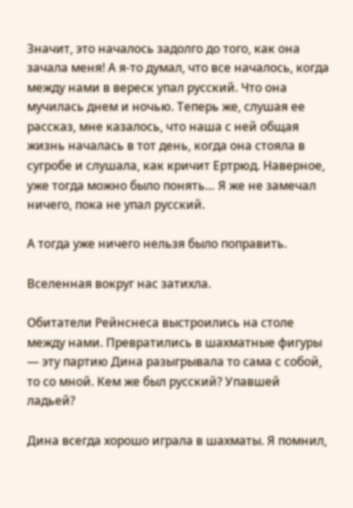Значит, это началось задолго до того, как она зачала меня! А я-то думал, что все началось, когда между нами в вереск упал русский. Что она мучилась днем и ночью. Теперь же, слушая ее рассказ, мне казалось, что наша с ней общая жизнь началась в тот день, когда она стояла в сугробе и слушала, как кричит Ертрюд. Наверное, уже тогда можно было понять… Я же не замечал ничего, пока не упал русский.

А тогда уже ничего нельзя было поправить.

Вселенная вокруг нас затихла.

Обитатели Рейнснеса выстроились на столе между нами. Превратились в шахматные фигуры — эту партию Дина разыгрывала то сама с собой, то со мной. Кем же был русский? Упавшей ладьей?

Дина всегда хорошо играла в шахматы. Я помнил,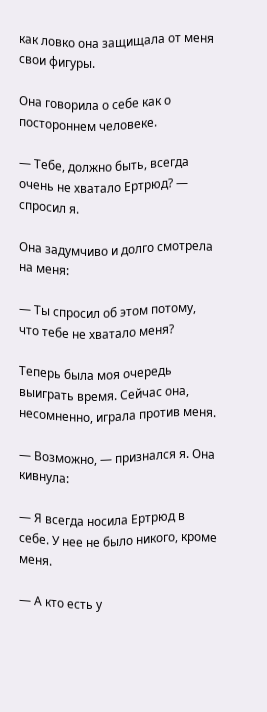как ловко она защищала от меня свои фигуры.

Она говорила о себе как о постороннем человеке.

— Тебе, должно быть, всегда очень не хватало Ертрюд? — спросил я.

Она задумчиво и долго смотрела на меня:

— Ты спросил об этом потому, что тебе не хватало меня?

Теперь была моя очередь выиграть время. Сейчас она, несомненно, играла против меня.

— Возможно, — признался я. Она кивнула:

— Я всегда носила Ертрюд в себе. У нее не было никого, кроме меня.

— А кто есть у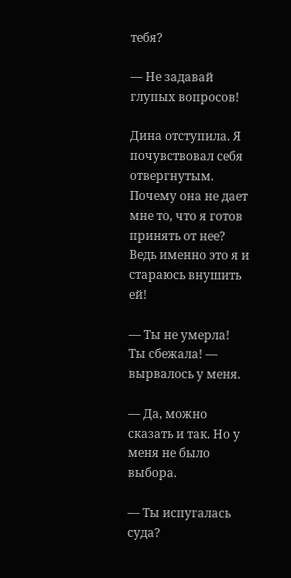тебя?

— Не задавай глупых вопросов!

Дина отступила. Я почувствовал себя отвергнутым. Почему она не дает мне то, что я готов принять от нее? Ведь именно это я и стараюсь внушить ей!

— Ты не умерла! Ты сбежала! — вырвалось у меня.

— Да, можно сказать и так. Но у меня не было выбора.

— Ты испугалась суда?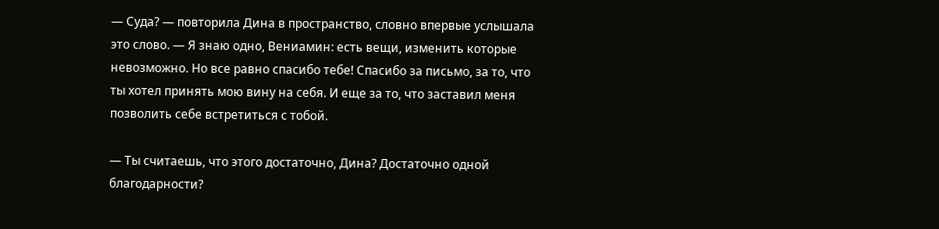— Суда? — повторила Дина в пространство, словно впервые услышала это слово. — Я знаю одно, Вениамин: есть вещи, изменить которые невозможно. Но все равно спасибо тебе! Спасибо за письмо, за то, что ты хотел принять мою вину на себя. И еще за то, что заставил меня позволить себе встретиться с тобой.

— Ты считаешь, что этого достаточно, Дина? Достаточно одной благодарности?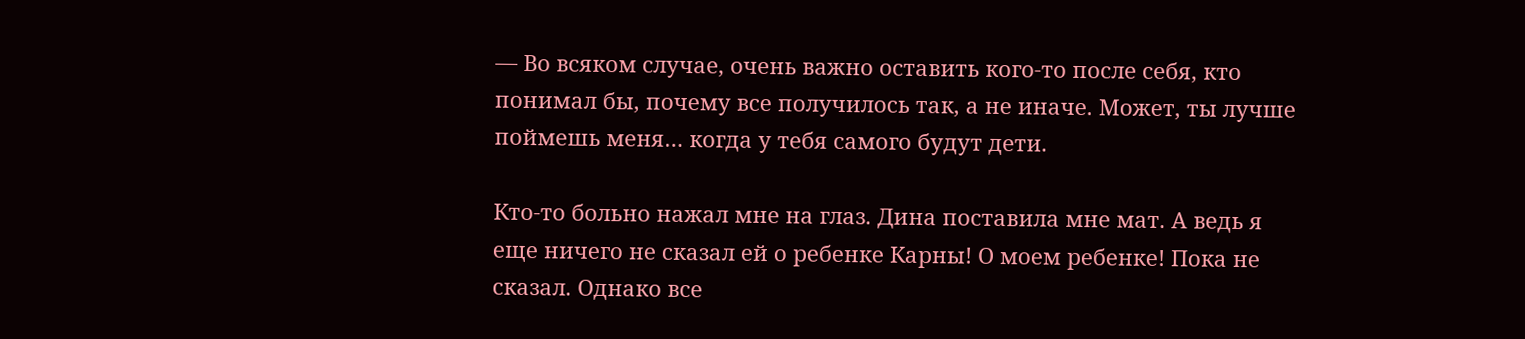— Во всяком случае, очень важно оставить кого-то после себя, кто понимал бы, почему все получилось так, а не иначе. Может, ты лучше поймешь меня… когда у тебя самого будут дети.

Кто-то больно нажал мне на глаз. Дина поставила мне мат. А ведь я еще ничего не сказал ей о ребенке Карны! О моем ребенке! Пока не сказал. Однако все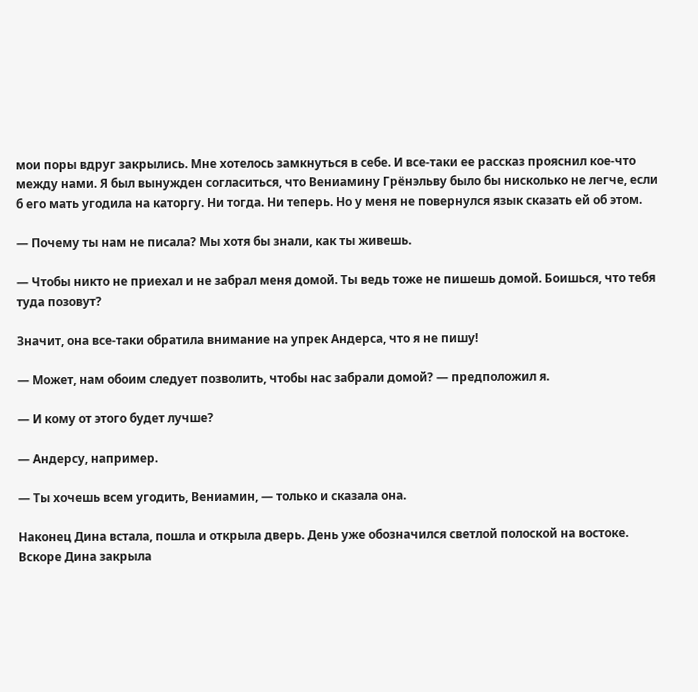мои поры вдруг закрылись. Мне хотелось замкнуться в себе. И все-таки ее рассказ прояснил кое-что между нами. Я был вынужден согласиться, что Вениамину Грёнэльву было бы нисколько не легче, если б его мать угодила на каторгу. Ни тогда. Ни теперь. Но у меня не повернулся язык сказать ей об этом.

— Почему ты нам не писала? Мы хотя бы знали, как ты живешь.

— Чтобы никто не приехал и не забрал меня домой. Ты ведь тоже не пишешь домой. Боишься, что тебя туда позовут?

Значит, она все-таки обратила внимание на упрек Андерса, что я не пишу!

— Может, нам обоим следует позволить, чтобы нас забрали домой? — предположил я.

— И кому от этого будет лучше?

— Андерсу, например.

— Ты хочешь всем угодить, Вениамин, — только и сказала она.

Наконец Дина встала, пошла и открыла дверь. День уже обозначился светлой полоской на востоке. Вскоре Дина закрыла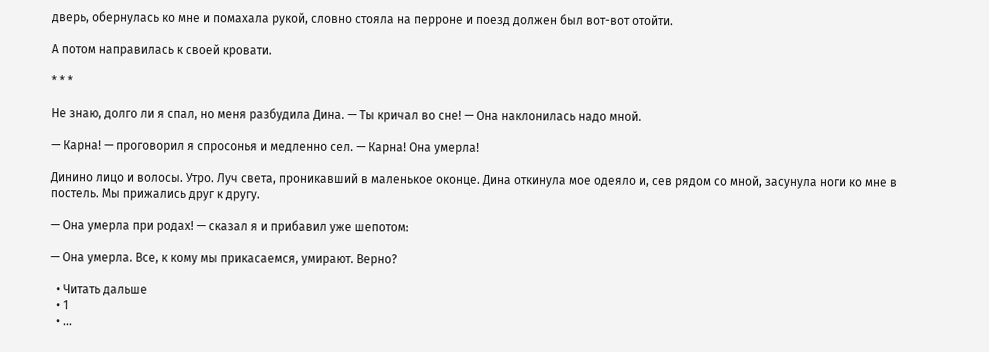дверь, обернулась ко мне и помахала рукой, словно стояла на перроне и поезд должен был вот-вот отойти.

А потом направилась к своей кровати.

* * *

Не знаю, долго ли я спал, но меня разбудила Дина. — Ты кричал во сне! — Она наклонилась надо мной.

— Карна! — проговорил я спросонья и медленно сел. — Карна! Она умерла!

Динино лицо и волосы. Утро. Луч света, проникавший в маленькое оконце. Дина откинула мое одеяло и, сев рядом со мной, засунула ноги ко мне в постель. Мы прижались друг к другу.

— Она умерла при родах! — сказал я и прибавил уже шепотом:

— Она умерла. Все, к кому мы прикасаемся, умирают. Верно?

  • Читать дальше
  • 1
  • ...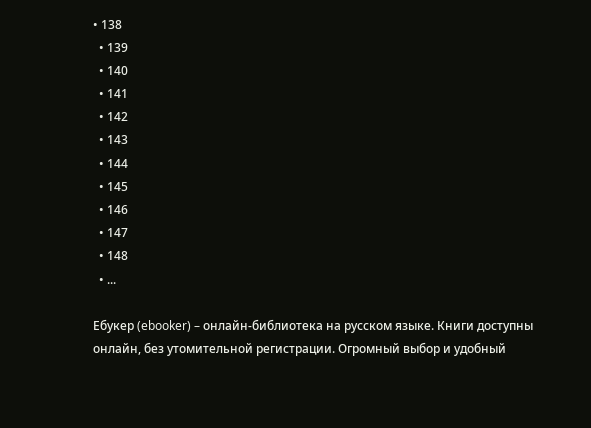• 138
  • 139
  • 140
  • 141
  • 142
  • 143
  • 144
  • 145
  • 146
  • 147
  • 148
  • ...

Ебукер (ebooker) – онлайн-библиотека на русском языке. Книги доступны онлайн, без утомительной регистрации. Огромный выбор и удобный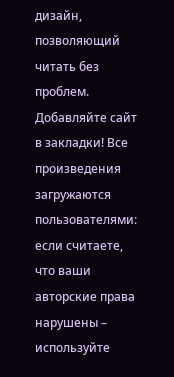дизайн, позволяющий читать без проблем. Добавляйте сайт в закладки! Все произведения загружаются пользователями: если считаете, что ваши авторские права нарушены – используйте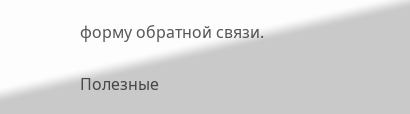форму обратной связи.

Полезные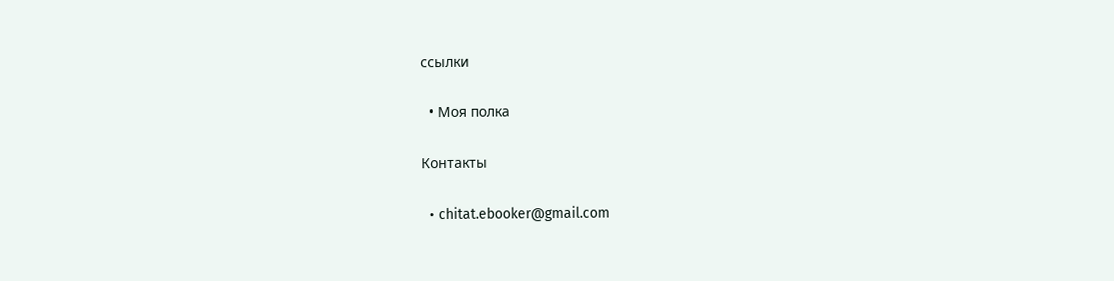ссылки

  • Моя полка

Контакты

  • chitat.ebooker@gmail.com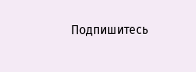Подпишитесь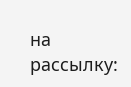на рассылку: